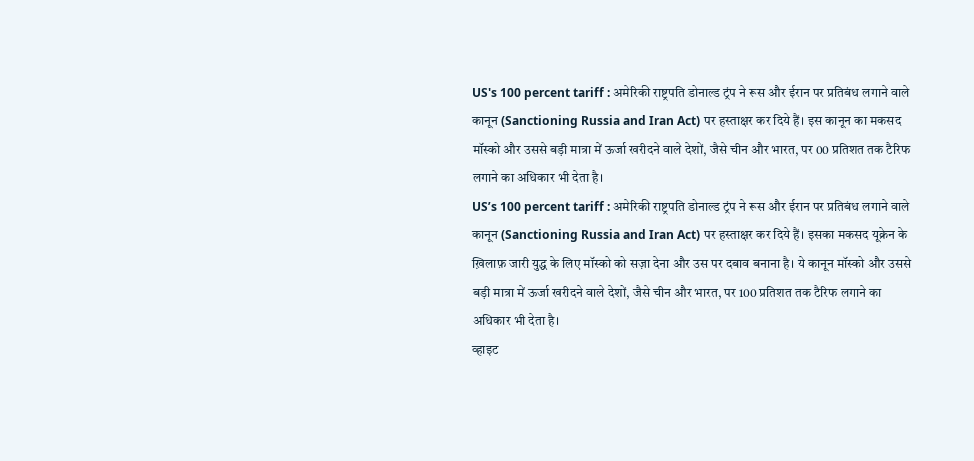US's 100 percent tariff : अमेरिकी राष्ट्रपति डोनाल्ड ट्रंप ने रूस और ईरान पर प्रतिबंध लगाने वाले कानून (Sanctioning Russia and Iran Act) पर हस्ताक्षर कर दिये हैं। इस कानून का मकसद मॉस्को और उससे बड़ी मात्रा में ऊर्जा खरीदने वाले देशों, जैसे चीन और भारत, पर 00 प्रतिशत तक टैरिफ लगाने का अधिकार भी देता है।
US’s 100 percent tariff : अमेरिकी राष्ट्रपति डोनाल्ड ट्रंप ने रूस और ईरान पर प्रतिबंध लगाने वाले कानून (Sanctioning Russia and Iran Act) पर हस्ताक्षर कर दिये हैं। इसका मकसद यूक्रेन के ख़िलाफ़ जारी युद्ध के लिए मॉस्को को सज़ा देना और उस पर दबाव बनाना है। ये कानून मॉस्को और उससे बड़ी मात्रा में ऊर्जा खरीदने वाले देशों, जैसे चीन और भारत, पर 100 प्रतिशत तक टैरिफ लगाने का अधिकार भी देता है।
व्हाइट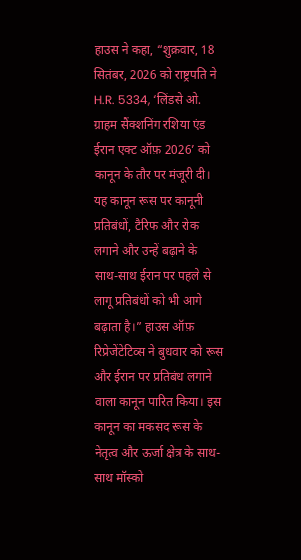हाउस ने कहा, “शुक्रवार, 18 सितंबर, 2026 को राष्ट्रपति ने H.R. 5334, ‘लिंडसे ओ. ग्राहम सैंक्शनिंग रशिया एंड ईरान एक्ट ऑफ़ 2026’ को कानून के तौर पर मंजूरी दी। यह कानून रूस पर कानूनी प्रतिबंधों, टैरिफ और रोक लगाने और उन्हें बढ़ाने के साथ-साथ ईरान पर पहले से लागू प्रतिबंधों को भी आगे बढ़ाता है।” हाउस ऑफ़ रिप्रेजेंटेटिव्स ने बुधवार को रूस और ईरान पर प्रतिबंध लगाने वाला कानून पारित किया। इस कानून का मकसद रूस के नेतृत्व और ऊर्जा क्षेत्र के साथ-साथ मॉस्को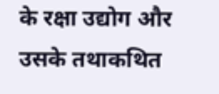के रक्षा उद्योग और उसके तथाकथित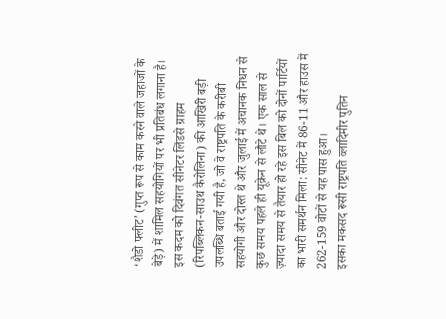‘शैडो फ्लीट’ (गुप्त रूप से काम करने वाले जहाजों के बेड़े) में शामिल सहयोगियों पर भी प्रतिबंध लगाना है।
इस कदम को दिवंगत सीनेटर लिंडसे ग्राहम (रिपब्लिकन-साउथ कैरोलिना) की आखिरी बड़ी उपलब्धि बताई गयी है, जो वे राष्ट्रपति के करीबी सहयोगी और दोस्त थे और जुलाई में अचानक निधन से कुछ समय पहले ही यूक्रेन से लौटे थे। एक साल से ज़्यादा समय से तैयार हो रहे इस बिल को दोनों पार्टियों का भारी समर्थन मिला: सीनेट में 86-11 और हाउस में 262-159 वोटों से यह पास हुआ।
इसका मकसद रूसी राष्ट्रपति व्लादिमीर पुतिन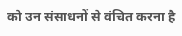को उन संसाधनों से वंचित करना है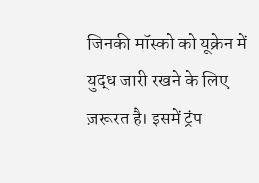जिनकी मॉस्को को यूक्रेन में युद्ध जारी रखने के लिए ज़रूरत है। इसमें ट्रंप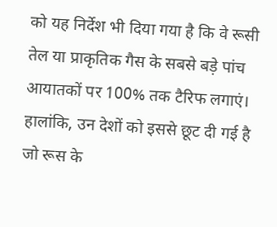को यह निर्देश भी दिया गया है कि वे रूसी तेल या प्राकृतिक गैस के सबसे बड़े पांच आयातकों पर 100% तक टैरिफ लगाएं। हालांकि, उन देशों को इससे छूट दी गई है जो रूस के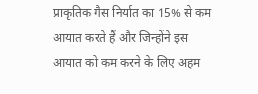प्राकृतिक गैस निर्यात का 15% से कम आयात करते हैं और जिन्होंने इस आयात को कम करने के लिए अहम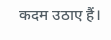कदम उठाए हैं।